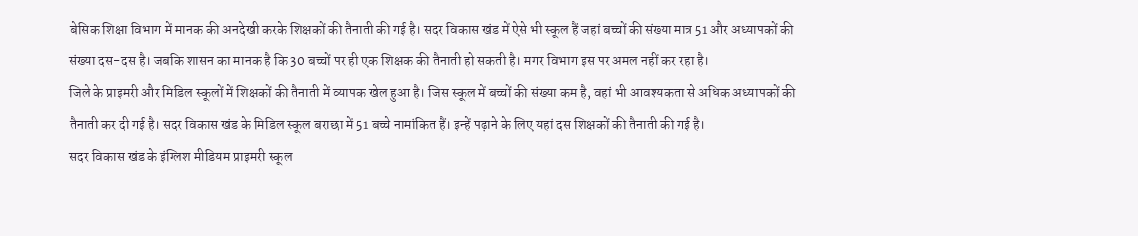बेसिक शिक्षा विभाग में मानक की अनदेखी करके शिक्षकों की तैनाती की गई है। सदर विकास खंड में ऐसे भी स्कूल हैं जहां बच्चों की संख्या मात्र 51 और अध्यापकों की संख्या दस-दस है। जबकि शासन का मानक है कि 30 बच्चों पर ही एक शिक्षक की तैनाती हो सकती है। मगर विभाग इस पर अमल नहीं कर रहा है।
जिले के प्राइमरी और मिडिल स्कूलों में शिक्षकों की तैनाती में व्यापक खेल हुआ है। जिस स्कूल में बच्चों की संख्या कम है, वहां भी आवश्यकता से अधिक अध्यापकों की तैनाती कर दी गई है। सदर विकास खंड के मिडिल स्कूल बराछा में 51 बच्चे नामांकित हैं। इन्हें पढ़ाने के लिए यहां दस शिक्षकों की तैनाती की गई है।
सदर विकास खंड के इंग्लिश मीडियम प्राइमरी स्कूल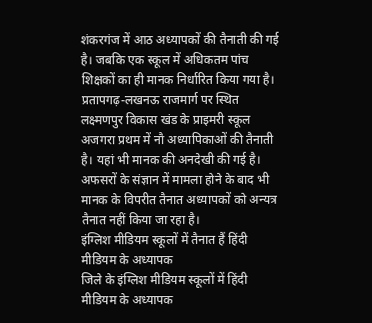शंकरगंज में आठ अध्यापकों की तैनाती की गई है। जबकि एक स्कूल में अधिकतम पांच शिक्षकों का ही मानक निर्धारित किया गया है। प्रतापगढ़-लखनऊ राजमार्ग पर स्थित लक्ष्मणपुर विकास खंड के प्राइमरी स्कूल अजगरा प्रथम में नौ अध्यापिकाओं की तैनाती है। यहां भी मानक की अनदेखी की गई है। अफसरों के संज्ञान में मामला होने के बाद भी मानक के विपरीत तैनात अध्यापकों को अन्यत्र तैनात नहीं किया जा रहा है।
इंग्लिश मीडियम स्कूलों में तैनात हैं हिंदी मीडियम के अध्यापक
जिले के इंग्लिश मीडियम स्कूलों में हिंदी मीडियम के अध्यापक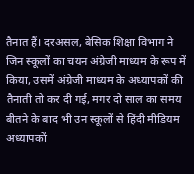तैनात हैं। दरअसल, बेसिक शिक्षा विभाग ने जिन स्कूलों का चयन अंग्रेजी माध्यम के रूप में किया, उसमें अंग्रेजी माध्यम के अध्यापकों की तैनाती तो कर दी गई, मगर दो साल का समय बीतने के बाद भी उन स्कूलों से हिंदी मीडियम अध्यापकों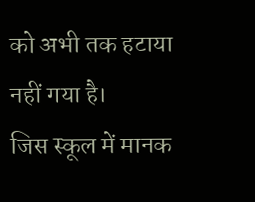को अभी तक हटाया नहीं गया है।
जिस स्कूल में मानक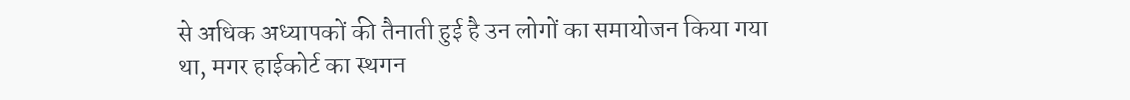से अधिक अध्यापकों की तैनाती हुई है उन लोगों का समायोजन किया गया था, मगर हाईकोर्ट का स्थगन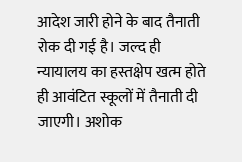आदेश जारी होने के बाद तैनाती रोक दी गई है। जल्द ही न्यायालय का हस्तक्षेप खत्म होते ही आवंटित स्कूलों में तैनाती दी जाएगी। अशोक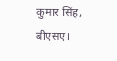कुमार सिंह, बीएसए।